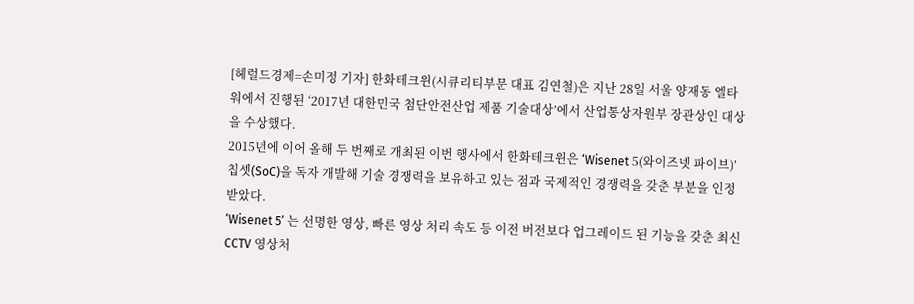[헤럴드경제=손미정 기자] 한화테크윈(시큐리티부문 대표 김연철)은 지난 28일 서울 양재동 엘타워에서 진행된 ‘2017년 대한민국 첨단안전산업 제품 기술대상’에서 산업통상자원부 장관상인 대상을 수상했다.
2015년에 이어 올해 두 번째로 개최된 이번 행사에서 한화테크윈은 ‘Wisenet 5(와이즈넷 파이브)’ 칩셋(SoC)을 독자 개발해 기술 경쟁력을 보유하고 있는 점과 국제적인 경쟁력을 갖춘 부분을 인정받았다.
‘Wisenet 5’ 는 선명한 영상, 빠른 영상 처리 속도 등 이전 버전보다 업그레이드 된 기능을 갖춘 최신 CCTV 영상처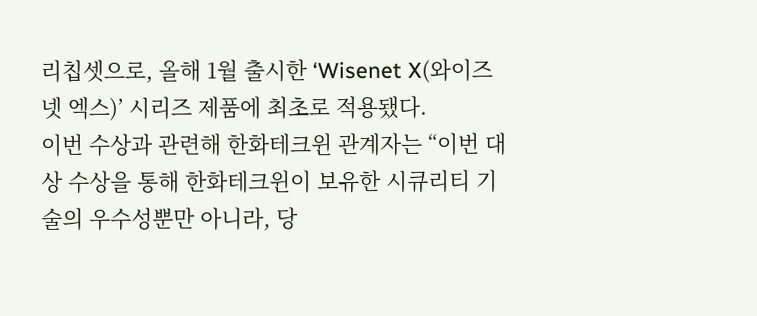리칩셋으로, 올해 1월 출시한 ‘Wisenet X(와이즈넷 엑스)’ 시리즈 제품에 최초로 적용됐다.
이번 수상과 관련해 한화테크윈 관계자는 “이번 대상 수상을 통해 한화테크윈이 보유한 시큐리티 기술의 우수성뿐만 아니라, 당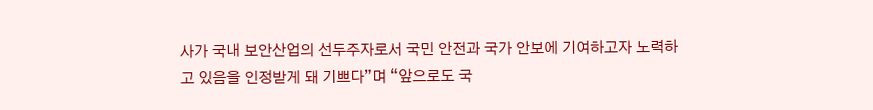사가 국내 보안산업의 선두주자로서 국민 안전과 국가 안보에 기여하고자 노력하고 있음을 인정받게 돼 기쁘다”며 “앞으로도 국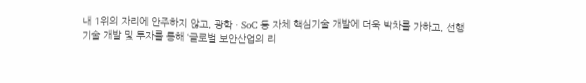내 1위의 자리에 안주하지 않고, 광학ㆍSoC 등 자체 핵심기술 개발에 더욱 박차를 가하고, 선행기술 개발 및 투자를 통해 ‘글로벌 보안산업의 리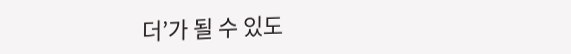더’가 될 수 있도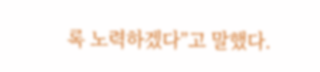록 노력하겠다”고 말했다.